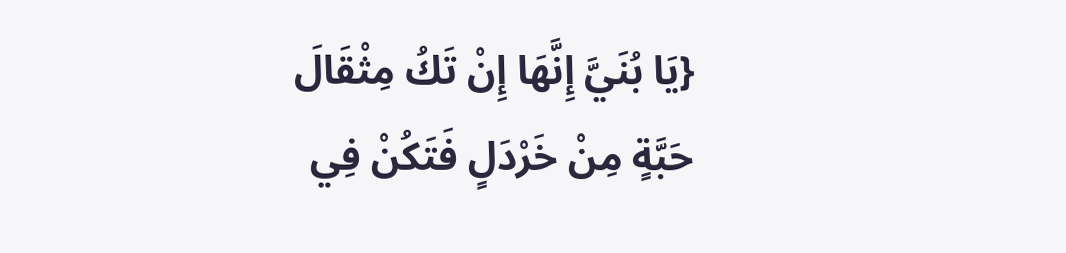{يَا بُنَيَّ إِنَّهَا إِنْ تَكُ مِثْقَالَ حَبَّةٍ مِنْ خَرْدَلٍ فَتَكُنْ فِي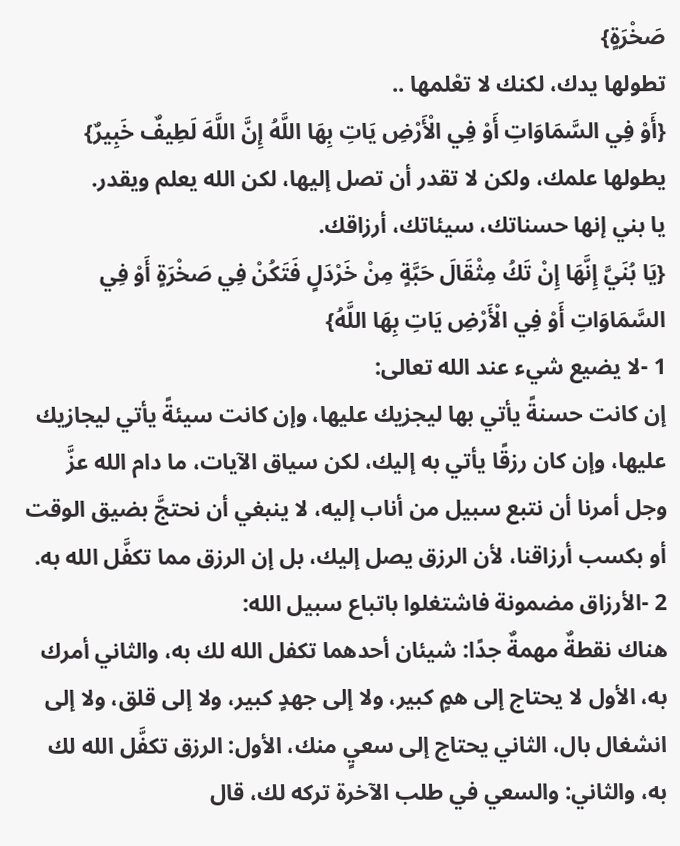صَخْرَةٍ}
تطولها يدك، لكنك لا تعْلمها ..
{أَوْ فِي السَّمَاوَاتِ أَوْ فِي الْأَرْضِ يَاتِ بِهَا اللَّهُ إِنَّ اللَّهَ لَطِيفٌ خَبِيرٌ}
يطولها علمك، ولكن لا تقدر أن تصل إليها، لكن الله يعلم ويقدر.
يا بني إنها حسناتك، سيئاتك، أرزاقك.
{يَا بُنَيَّ إِنَّهَا إِنْ تَكُ مِثْقَالَ حَبَّةٍ مِنْ خَرْدَلٍ فَتَكُنْ فِي صَخْرَةٍ أَوْ فِي السَّمَاوَاتِ أَوْ فِي الْأَرْضِ يَاتِ بِهَا اللَّهُ}
1 -لا يضيع شيء عند الله تعالى:
إن كانت حسنةً يأتي بها ليجزيك عليها، وإن كانت سيئةً يأتي ليجازيك عليها، وإن كان رزقًا يأتي به إليك، لكن سياق الآيات، ما دام الله عزَّ وجل أمرنا أن نتبع سبيل من أناب إليه، لا ينبغي أن نحتجَّ بضيق الوقت أو بكسب أرزاقنا، لأن الرزق يصل إليك، بل إن الرزق مما تكفَّل الله به.
2 -الأرزاق مضمونة فاشتغلوا باتباع سبيل الله:
هناك نقطةٌ مهمةٌ جدًا: شيئان أحدهما تكفل الله لك به، والثاني أمرك به، الأول لا يحتاج إلى همٍ كبير، ولا إلى جهدٍ كبير، ولا إلى قلق، ولا إلى انشغال بال، الثاني يحتاج إلى سعيٍ منك، الأول: الرزق تكفَّل الله لك به، والثاني: والسعي في طلب الآخرة تركه لك، قال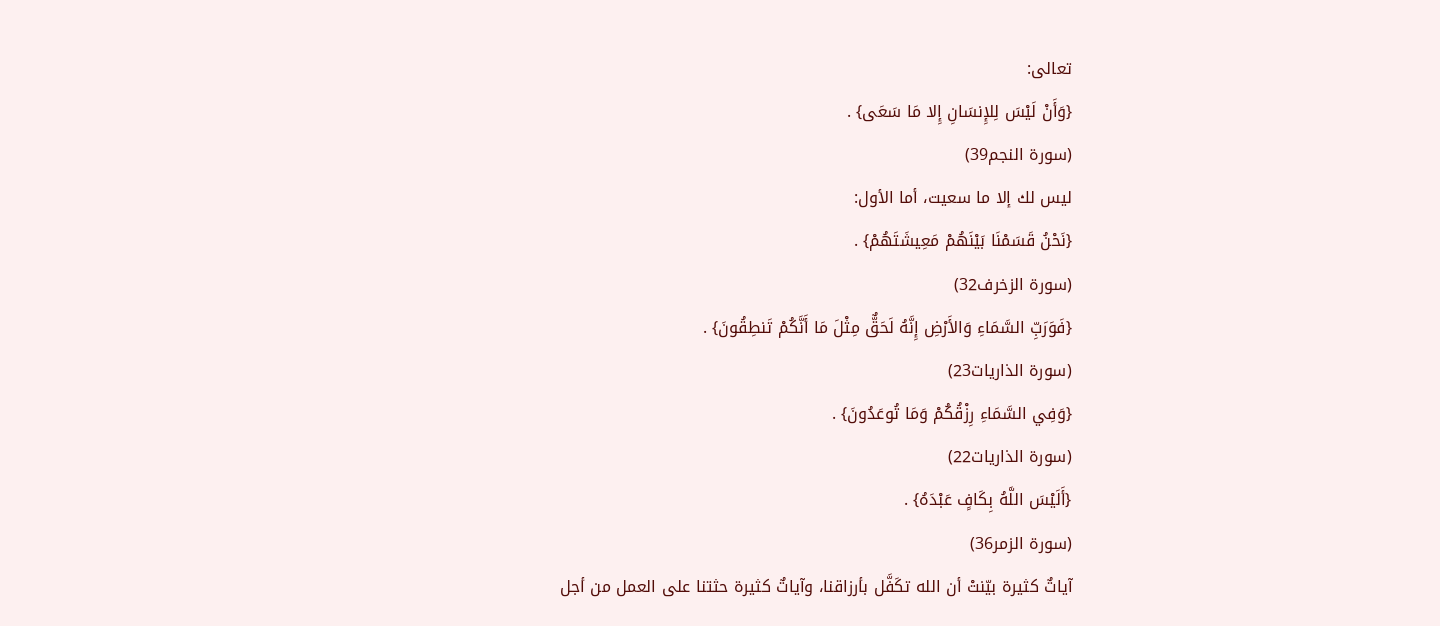تعالى:
{وَأَنْ لَيْسَ لِلإِنسَانِ إِلا مَا سَعَى} .
(سورة النجم39)
ليس لك إلا ما سعيت، أما الأول:
{نَحْنُ قَسَمْنَا بَيْنَهُمْ مَعِيشَتَهُمْ} .
(سورة الزخرف32)
{فَوَرَبِّ السَّمَاءِ وَالأَرْضِ إِنَّهُ لَحَقٌّ مِثْلَ مَا أَنَّكُمْ تَنطِقُونَ} .
(سورة الذاريات23)
{وَفِي السَّمَاءِ رِزْقُكُمْ وَمَا تُوعَدُونَ} .
(سورة الذاريات22)
{أَلَيْسَ اللَّهُ بِكَافٍ عَبْدَهُ} .
(سورة الزمر36)
آياتٌ كثيرة بيّنتْ أن الله تكَفَّل بأرزاقنا، وآياتٌ كثيرة حثتنا على العمل من أجل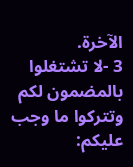الآخرة.
3 -لا تشتغلوا بالمضمون لكم وتتركوا ما وجب عليكم: